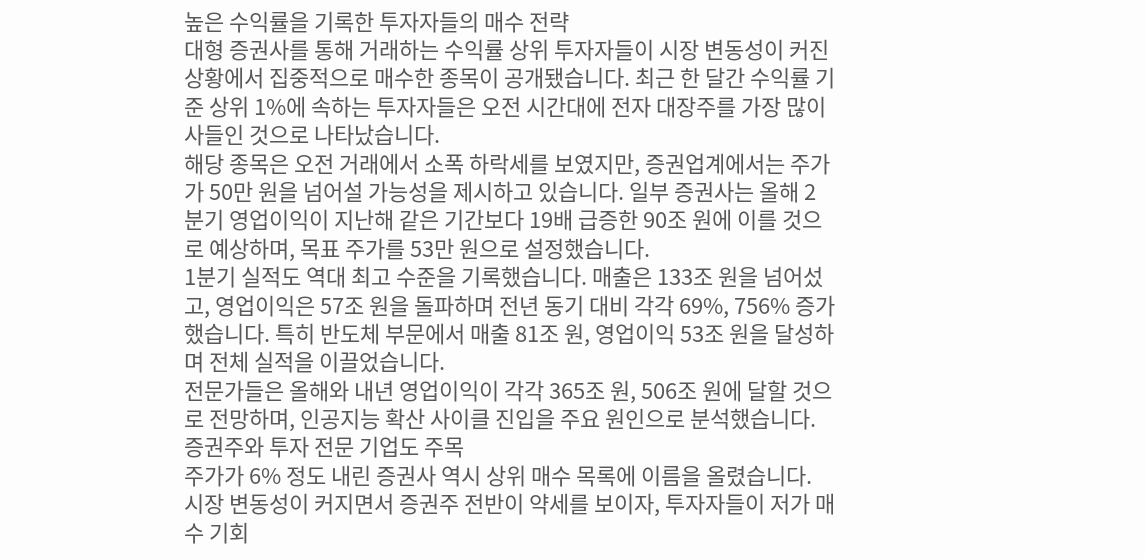높은 수익률을 기록한 투자자들의 매수 전략
대형 증권사를 통해 거래하는 수익률 상위 투자자들이 시장 변동성이 커진 상황에서 집중적으로 매수한 종목이 공개됐습니다. 최근 한 달간 수익률 기준 상위 1%에 속하는 투자자들은 오전 시간대에 전자 대장주를 가장 많이 사들인 것으로 나타났습니다.
해당 종목은 오전 거래에서 소폭 하락세를 보였지만, 증권업계에서는 주가가 50만 원을 넘어설 가능성을 제시하고 있습니다. 일부 증권사는 올해 2분기 영업이익이 지난해 같은 기간보다 19배 급증한 90조 원에 이를 것으로 예상하며, 목표 주가를 53만 원으로 설정했습니다.
1분기 실적도 역대 최고 수준을 기록했습니다. 매출은 133조 원을 넘어섰고, 영업이익은 57조 원을 돌파하며 전년 동기 대비 각각 69%, 756% 증가했습니다. 특히 반도체 부문에서 매출 81조 원, 영업이익 53조 원을 달성하며 전체 실적을 이끌었습니다.
전문가들은 올해와 내년 영업이익이 각각 365조 원, 506조 원에 달할 것으로 전망하며, 인공지능 확산 사이클 진입을 주요 원인으로 분석했습니다.
증권주와 투자 전문 기업도 주목
주가가 6% 정도 내린 증권사 역시 상위 매수 목록에 이름을 올렸습니다. 시장 변동성이 커지면서 증권주 전반이 약세를 보이자, 투자자들이 저가 매수 기회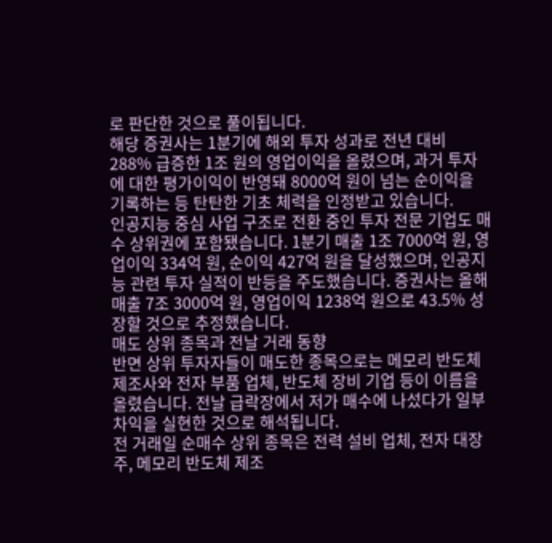로 판단한 것으로 풀이됩니다.
해당 증권사는 1분기에 해외 투자 성과로 전년 대비 288% 급증한 1조 원의 영업이익을 올렸으며, 과거 투자에 대한 평가이익이 반영돼 8000억 원이 넘는 순이익을 기록하는 등 탄탄한 기초 체력을 인정받고 있습니다.
인공지능 중심 사업 구조로 전환 중인 투자 전문 기업도 매수 상위권에 포함됐습니다. 1분기 매출 1조 7000억 원, 영업이익 334억 원, 순이익 427억 원을 달성했으며, 인공지능 관련 투자 실적이 반등을 주도했습니다. 증권사는 올해 매출 7조 3000억 원, 영업이익 1238억 원으로 43.5% 성장할 것으로 추정했습니다.
매도 상위 종목과 전날 거래 동향
반면 상위 투자자들이 매도한 종목으로는 메모리 반도체 제조사와 전자 부품 업체, 반도체 장비 기업 등이 이름을 올렸습니다. 전날 급락장에서 저가 매수에 나섰다가 일부 차익을 실현한 것으로 해석됩니다.
전 거래일 순매수 상위 종목은 전력 설비 업체, 전자 대장주, 메모리 반도체 제조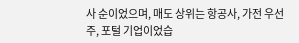사 순이었으며, 매도 상위는 항공사, 가전 우선주, 포털 기업이었습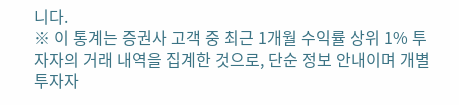니다.
※ 이 통계는 증권사 고객 중 최근 1개월 수익률 상위 1% 투자자의 거래 내역을 집계한 것으로, 단순 정보 안내이며 개별 투자자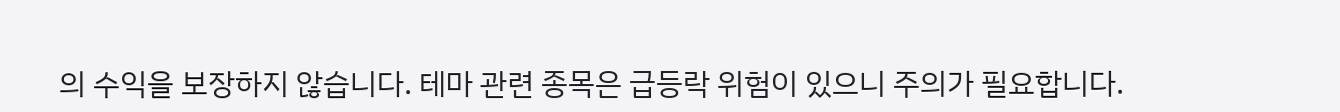의 수익을 보장하지 않습니다. 테마 관련 종목은 급등락 위험이 있으니 주의가 필요합니다.